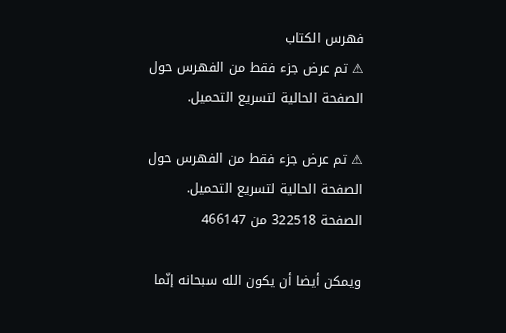فهرس الكتاب
⚠ تم عرض جزء فقط من الفهرس حول الصفحة الحالية لتسريع التحميل.

⚠ تم عرض جزء فقط من الفهرس حول الصفحة الحالية لتسريع التحميل.
الصفحة 322518 من 466147

ويمكن أيضا أن يكون الله سبحانه إنّما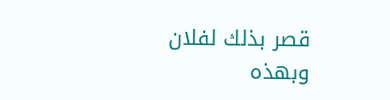قصر بذلك لفلان وبهذه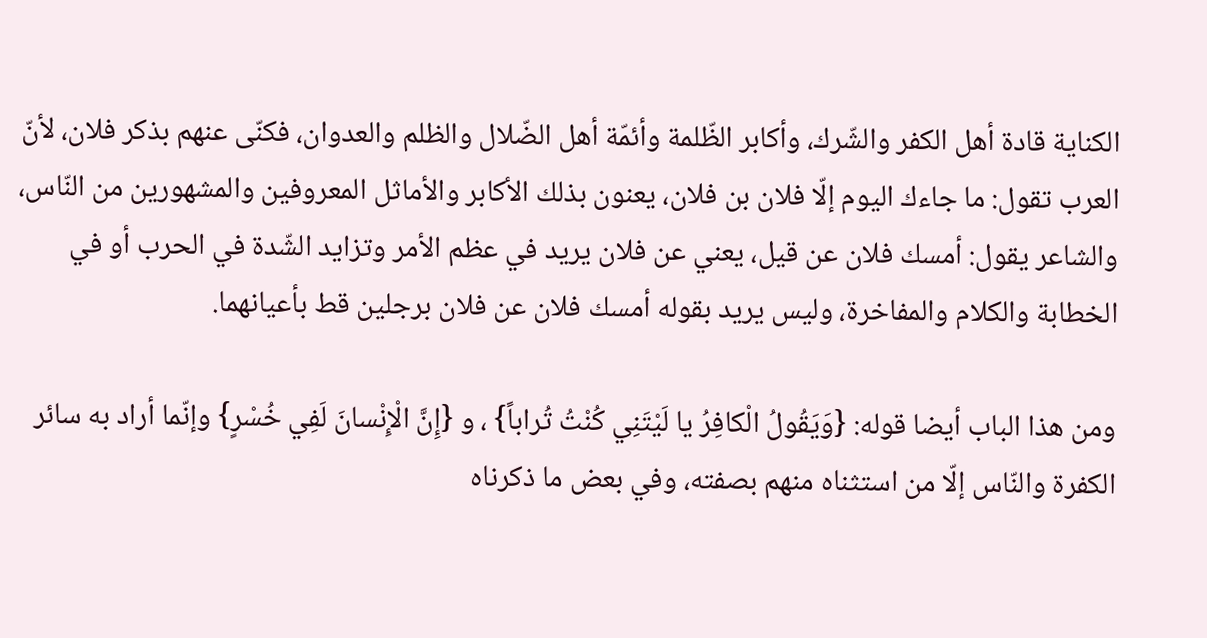الكناية قادة أهل الكفر والشّرك، وأكابر الظّلمة وأئمّة أهل الضّلال والظلم والعدوان، فكنّى عنهم بذكر فلان، لأنّ العرب تقول: ما جاءك اليوم إلّا فلان بن فلان، يعنون بذلك الأكابر والأماثل المعروفين والمشهورين من النّاس، والشاعر يقول: أمسك فلان عن قيل، يعني عن فلان يريد في عظم الأمر وتزايد الشّدة في الحرب أو في الخطابة والكلام والمفاخرة، وليس يريد بقوله أمسك فلان عن فلان برجلين قط بأعيانهما.

ومن هذا الباب أيضا قوله: {وَيَقُولُ الْكافِرُ يا لَيْتَنِي كُنْتُ تُراباً} ، و {إِنَّ الْإِنْسانَ لَفِي خُسْرٍ} وإنّما أراد به سائر الكفرة والنّاس إلّا من استثناه منهم بصفته، وفي بعض ما ذكرناه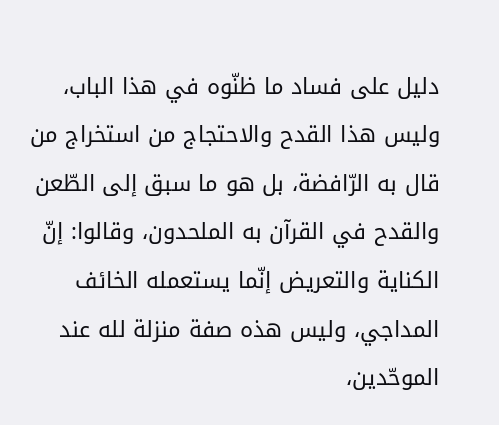دليل على فساد ما ظنّوه في هذا الباب، وليس هذا القدح والاحتجاج من استخراج من قال به الرّافضة، بل هو ما سبق إلى الطّعن والقدح في القرآن به الملحدون، وقالوا: إنّ الكناية والتعريض إنّما يستعمله الخائف المداجي، وليس هذه صفة منزلة لله عند الموحّدين،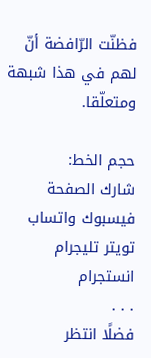فظنّت الرّافضة أنّ لهم في هذا شبهة ومتعلّقا.

حجم الخط:
شارك الصفحة
فيسبوك واتساب تويتر تليجرام انستجرام
. . .
فضلًا انتظر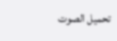تحميل الصوت